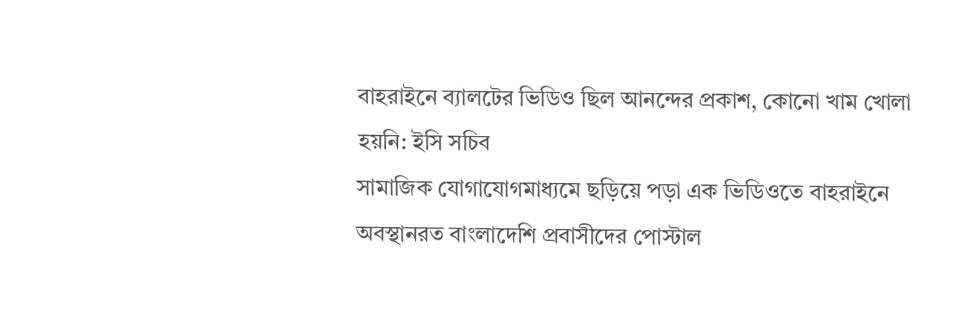বাহরাইনে ব্যালটের ভিডিও ছিল আনন্দের প্রকাশ, কোনো খাম খোলা হয়নি: ইসি সচিব
সামাজিক যোগাযোগমাধ্যমে ছড়িয়ে পড়া এক ভিডিওতে বাহরাইনে অবস্থানরত বাংলাদেশি প্রবাসীদের পোস্টাল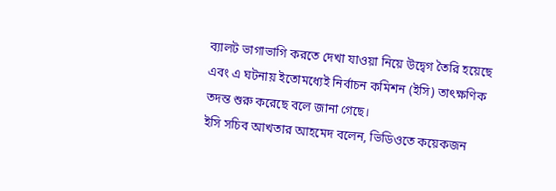ব্যালট ভাগাভাগি করতে দেখা যাওয়া নিয়ে উদ্বেগ তৈরি হয়েছে এবং এ ঘটনায় ইতোমধ্যেই নির্বাচন কমিশন (ইসি) তাৎক্ষণিক তদন্ত শুরু করেছে বলে জানা গেছে।
ইসি সচিব আখতার আহমেদ বলেন, ভিডিওতে কয়েকজন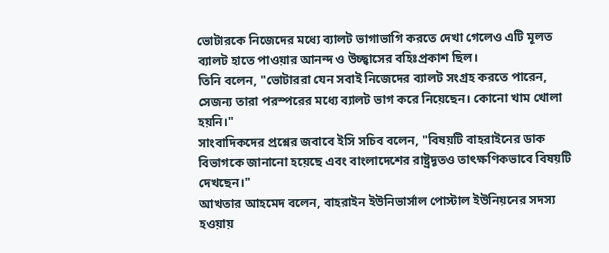ভোটারকে নিজেদের মধ্যে ব্যালট ভাগাভাগি করতে দেখা গেলেও এটি মূলত ব্যালট হাতে পাওয়ার আনন্দ ও উচ্ছ্বাসের বহিঃপ্রকাশ ছিল।
তিনি বলেন, "ভোটাররা যেন সবাই নিজেদের ব্যালট সংগ্রহ করতে পারেন, সেজন্য তারা পরস্পরের মধ্যে ব্যালট ভাগ করে নিয়েছেন। কোনো খাম খোলা হয়নি।"
সাংবাদিকদের প্রশ্নের জবাবে ইসি সচিব বলেন, "বিষয়টি বাহরাইনের ডাক বিভাগকে জানানো হয়েছে এবং বাংলাদেশের রাষ্ট্রদূতও তাৎক্ষণিকভাবে বিষয়টি দেখছেন।"
আখতার আহমেদ বলেন, বাহরাইন ইউনিভার্সাল পোস্টাল ইউনিয়নের সদস্য হওয়ায়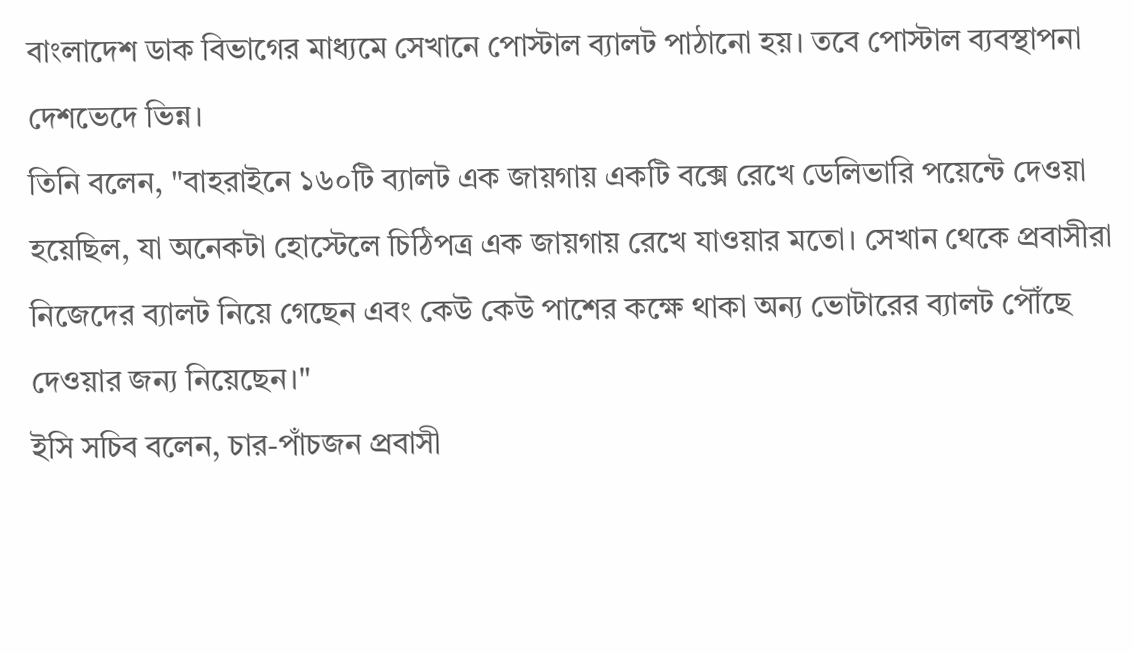বাংলাদেশ ডাক বিভাগের মাধ্যমে সেখানে পোস্টাল ব্যালট পাঠানো হয়। তবে পোস্টাল ব্যবস্থাপনা দেশভেদে ভিন্ন।
তিনি বলেন, "বাহরাইনে ১৬০টি ব্যালট এক জায়গায় একটি বক্সে রেখে ডেলিভারি পয়েন্টে দেওয়া হয়েছিল, যা অনেকটা হোস্টেলে চিঠিপত্র এক জায়গায় রেখে যাওয়ার মতো। সেখান থেকে প্রবাসীরা নিজেদের ব্যালট নিয়ে গেছেন এবং কেউ কেউ পাশের কক্ষে থাকা অন্য ভোটারের ব্যালট পৌঁছে দেওয়ার জন্য নিয়েছেন।"
ইসি সচিব বলেন, চার-পাঁচজন প্রবাসী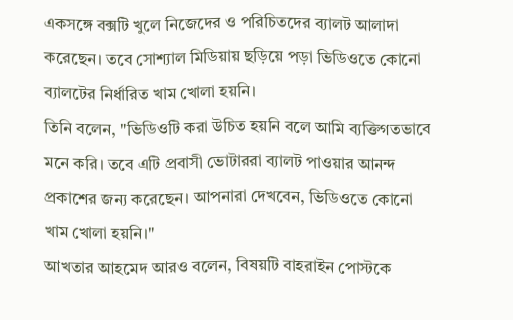একসঙ্গে বক্সটি খুলে নিজেদের ও পরিচিতদের ব্যালট আলাদা করেছেন। তবে সোশ্যাল মিডিয়ায় ছড়িয়ে পড়া ভিডিওতে কোনো ব্যালটের নির্ধারিত খাম খোলা হয়নি।
তিনি বলেন, "ভিডিওটি করা উচিত হয়নি বলে আমি ব্যক্তিগতভাবে মনে করি। তবে এটি প্রবাসী ভোটাররা ব্যালট পাওয়ার আনন্দ প্রকাশের জন্য করেছেন। আপনারা দেখবেন, ভিডিওতে কোনো খাম খোলা হয়নি।"
আখতার আহমেদ আরও বলেন, বিষয়টি বাহরাইন পোস্টকে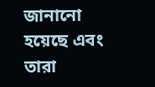জানানো হয়েছে এবং তারা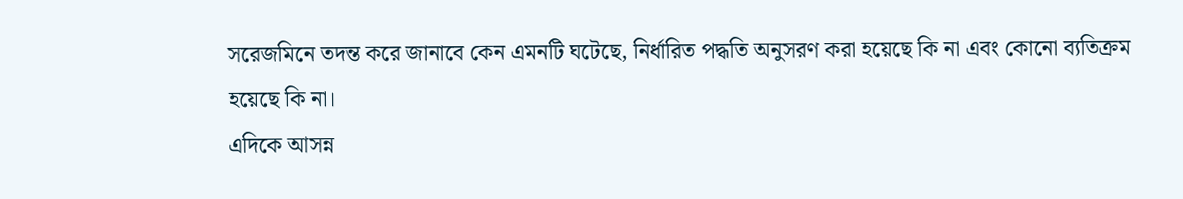সরেজমিনে তদন্ত করে জানাবে কেন এমনটি ঘটেছে, নির্ধারিত পদ্ধতি অনুসরণ করা হয়েছে কি না এবং কোনো ব্যতিক্রম হয়েছে কি না।
এদিকে আসন্ন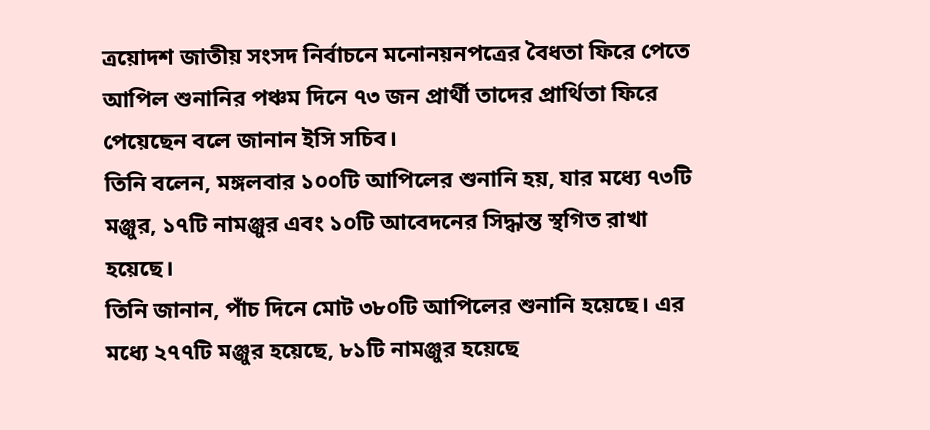ত্রয়োদশ জাতীয় সংসদ নির্বাচনে মনোনয়নপত্রের বৈধতা ফিরে পেতে আপিল শুনানির পঞ্চম দিনে ৭৩ জন প্রার্থী তাদের প্রার্থিতা ফিরে পেয়েছেন বলে জানান ইসি সচিব।
তিনি বলেন, মঙ্গলবার ১০০টি আপিলের শুনানি হয়, যার মধ্যে ৭৩টি মঞ্জুর, ১৭টি নামঞ্জুর এবং ১০টি আবেদনের সিদ্ধান্ত স্থগিত রাখা হয়েছে।
তিনি জানান, পাঁচ দিনে মোট ৩৮০টি আপিলের শুনানি হয়েছে। এর মধ্যে ২৭৭টি মঞ্জুর হয়েছে, ৮১টি নামঞ্জুর হয়েছে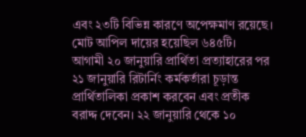এবং ২৩টি বিভিন্ন কারণে অপেক্ষমাণ রয়েছে। মোট আপিল দায়ের হয়েছিল ৬৪৫টি।
আগামী ২০ জানুয়ারি প্রার্থিতা প্রত্যাহারের পর ২১ জানুয়ারি রিটার্নিং কর্মকর্তারা চূড়ান্ত প্রার্থিতালিকা প্রকাশ করবেন এবং প্রতীক বরাদ্দ দেবেন। ২২ জানুয়ারি থেকে ১০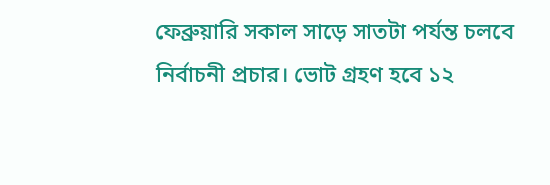ফেব্রুয়ারি সকাল সাড়ে সাতটা পর্যন্ত চলবে নির্বাচনী প্রচার। ভোট গ্রহণ হবে ১২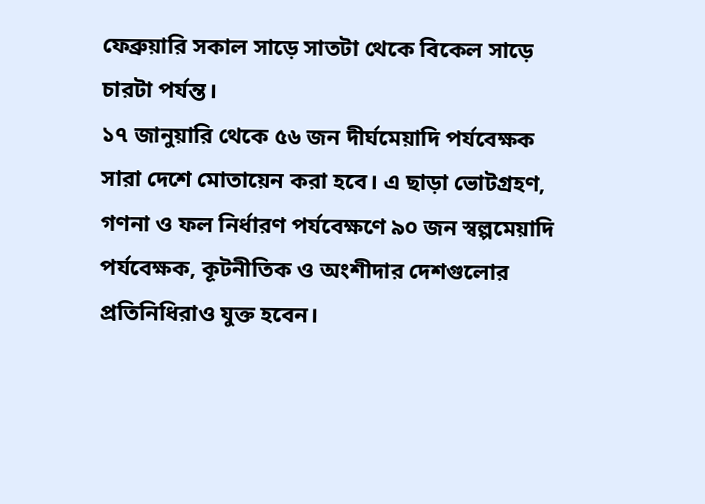ফেব্রুয়ারি সকাল সাড়ে সাতটা থেকে বিকেল সাড়ে চারটা পর্যন্ত।
১৭ জানুয়ারি থেকে ৫৬ জন দীর্ঘমেয়াদি পর্যবেক্ষক সারা দেশে মোতায়েন করা হবে। এ ছাড়া ভোটগ্রহণ, গণনা ও ফল নির্ধারণ পর্যবেক্ষণে ৯০ জন স্বল্পমেয়াদি পর্যবেক্ষক, কূটনীতিক ও অংশীদার দেশগুলোর প্রতিনিধিরাও যুক্ত হবেন।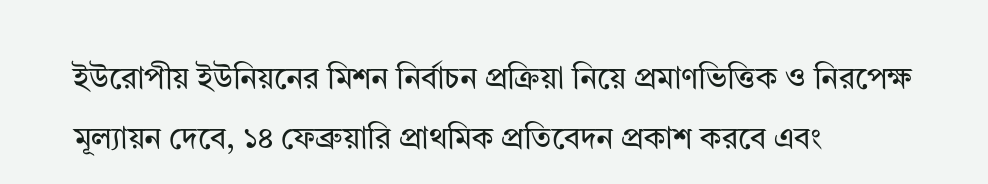ইউরোপীয় ইউনিয়নের মিশন নির্বাচন প্রক্রিয়া নিয়ে প্রমাণভিত্তিক ও নিরপেক্ষ মূল্যায়ন দেবে, ১৪ ফেব্রুয়ারি প্রাথমিক প্রতিবেদন প্রকাশ করবে এবং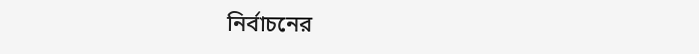নির্বাচনের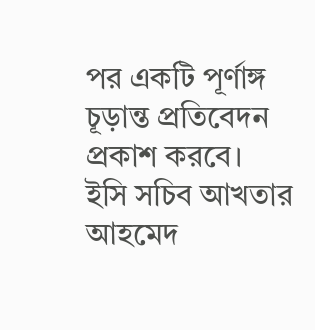পর একটি পূর্ণাঙ্গ চূড়ান্ত প্রতিবেদন প্রকাশ করবে।
ইসি সচিব আখতার আহমেদ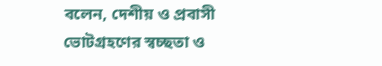বলেন, দেশীয় ও প্রবাসী ভোটগ্রহণের স্বচ্ছতা ও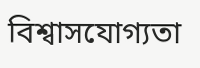বিশ্বাসযোগ্যতা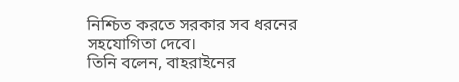নিশ্চিত করতে সরকার সব ধরনের সহযোগিতা দেবে।
তিনি বলেন, বাহরাইনের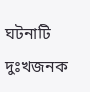ঘটনাটি দুঃখজনক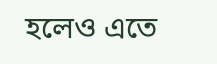হলেও এতে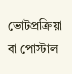ভোটপ্রক্রিয়া বা পোস্টাল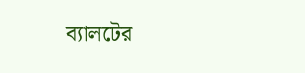ব্যালটের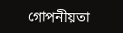গোপনীয়তা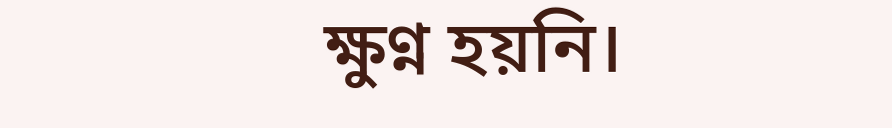ক্ষুণ্ন হয়নি।